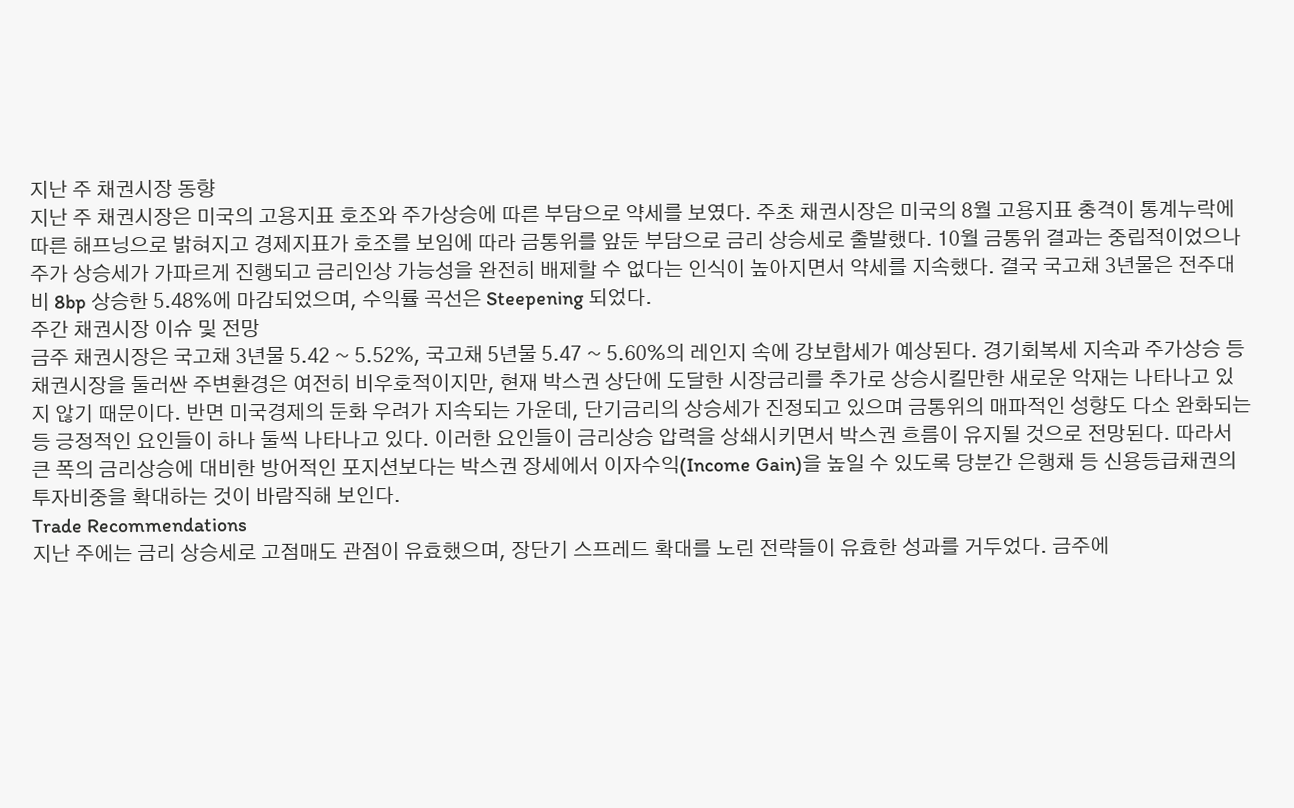지난 주 채권시장 동향
지난 주 채권시장은 미국의 고용지표 호조와 주가상승에 따른 부담으로 약세를 보였다. 주초 채권시장은 미국의 8월 고용지표 충격이 통계누락에 따른 해프닝으로 밝혀지고 경제지표가 호조를 보임에 따라 금통위를 앞둔 부담으로 금리 상승세로 출발했다. 10월 금통위 결과는 중립적이었으나 주가 상승세가 가파르게 진행되고 금리인상 가능성을 완전히 배제할 수 없다는 인식이 높아지면서 약세를 지속했다. 결국 국고채 3년물은 전주대비 8bp 상승한 5.48%에 마감되었으며, 수익률 곡선은 Steepening 되었다.
주간 채권시장 이슈 및 전망
금주 채권시장은 국고채 3년물 5.42 ~ 5.52%, 국고채 5년물 5.47 ~ 5.60%의 레인지 속에 강보합세가 예상된다. 경기회복세 지속과 주가상승 등 채권시장을 둘러싼 주변환경은 여전히 비우호적이지만, 현재 박스권 상단에 도달한 시장금리를 추가로 상승시킬만한 새로운 악재는 나타나고 있지 않기 때문이다. 반면 미국경제의 둔화 우려가 지속되는 가운데, 단기금리의 상승세가 진정되고 있으며 금통위의 매파적인 성향도 다소 완화되는 등 긍정적인 요인들이 하나 둘씩 나타나고 있다. 이러한 요인들이 금리상승 압력을 상쇄시키면서 박스권 흐름이 유지될 것으로 전망된다. 따라서 큰 폭의 금리상승에 대비한 방어적인 포지션보다는 박스권 장세에서 이자수익(Income Gain)을 높일 수 있도록 당분간 은행채 등 신용등급채권의 투자비중을 확대하는 것이 바람직해 보인다.
Trade Recommendations
지난 주에는 금리 상승세로 고점매도 관점이 유효했으며, 장단기 스프레드 확대를 노린 전략들이 유효한 성과를 거두었다. 금주에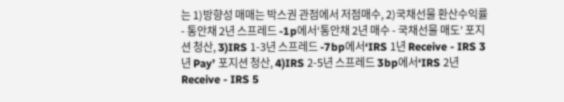는 1)방향성 매매는 박스권 관점에서 저점매수, 2)국채선물 환산수익률 - 통안채 2년 스프레드 -1p에서‘통안채 2년 매수 - 국채선물 매도’ 포지션 청산, 3)IRS 1-3년 스프레드 -7bp에서‘IRS 1년 Receive - IRS 3년 Pay’ 포지션 청산, 4)IRS 2-5년 스프레드 3bp에서‘IRS 2년 Receive - IRS 5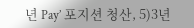년 Pay’ 포지션 청산, 5)3년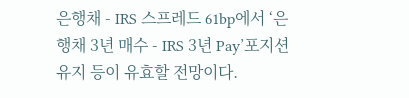은행채 - IRS 스프레드 61bp에서 ‘은행채 3년 매수 - IRS 3년 Pay’포지션 유지 등이 유효할 전망이다.